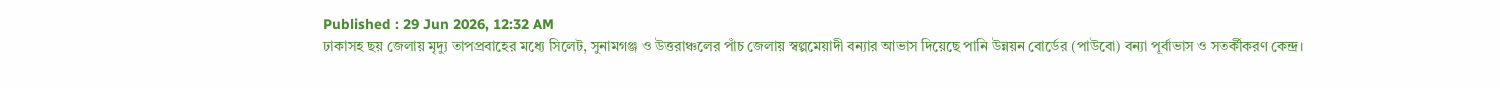Published : 29 Jun 2026, 12:32 AM
ঢাকাসহ ছয় জেলায় মৃদ্যু তাপপ্রবাহের মধ্যে সিলেট, সুনামগঞ্জ ও উত্তরাঞ্চলের পাঁচ জেলায় স্বল্পমেয়াদী বন্যার আভাস দিয়েছে পানি উন্নয়ন বোর্ডের (পাউবো) বন্যা পূর্বাভাস ও সতর্কীকরণ কেন্দ্র।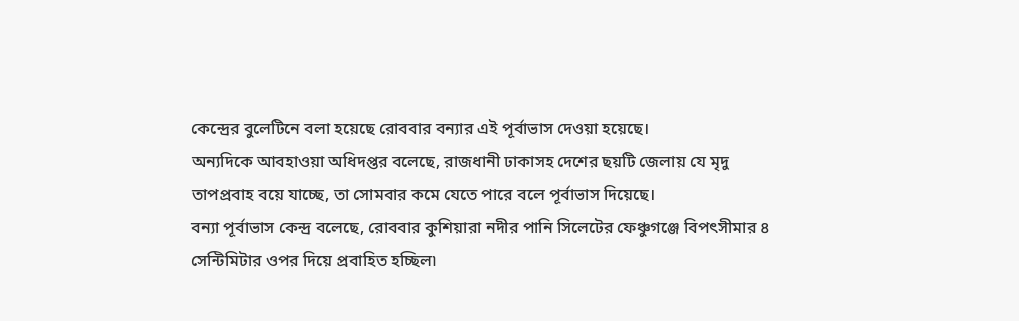কেন্দ্রের বুলেটিনে বলা হয়েছে রোববার বন্যার এই পূর্বাভাস দেওয়া হয়েছে।
অন্যদিকে আবহাওয়া অধিদপ্তর বলেছে, রাজধানী ঢাকাসহ দেশের ছয়টি জেলায় যে মৃদু তাপপ্রবাহ বয়ে যাচ্ছে, তা সোমবার কমে যেতে পারে বলে পূর্বাভাস দিয়েছে।
বন্যা পূর্বাভাস কেন্দ্র বলেছে, রোববার কুশিয়ারা নদীর পানি সিলেটের ফেঞ্চুগঞ্জে বিপৎসীমার ৪ সেন্টিমিটার ওপর দিয়ে প্রবাহিত হচ্ছিল৷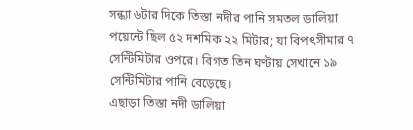সন্ধ্যা ৬টার দিকে তিস্তা নদীর পানি সমতল ডালিয়া পয়েন্টে ছিল ৫২ দশমিক ২২ মিটার; যা বিপৎসীমার ৭ সেন্টিমিটার ওপরে। বিগত তিন ঘণ্টায় সেখানে ১৯ সেন্টিমিটার পানি বেড়েছে।
এছাড়া তিস্তা নদী ডালিয়া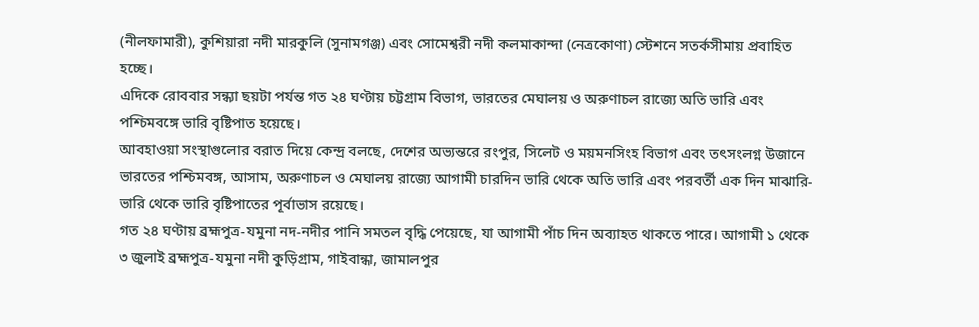(নীলফামারী), কুশিয়ারা নদী মারকুলি (সুনামগঞ্জ) এবং সোমেশ্বরী নদী কলমাকান্দা (নেত্রকোণা) স্টেশনে সতর্কসীমায় প্রবাহিত হচ্ছে।
এদিকে রোববার সন্ধ্যা ছয়টা পর্যন্ত গত ২৪ ঘণ্টায় চট্টগ্রাম বিভাগ, ভারতের মেঘালয় ও অরুণাচল রাজ্যে অতি ভারি এবং পশ্চিমবঙ্গে ভারি বৃষ্টিপাত হয়েছে।
আবহাওয়া সংস্থাগুলোর বরাত দিয়ে কেন্দ্র বলছে, দেশের অভ্যন্তরে রংপুর, সিলেট ও ময়মনসিংহ বিভাগ এবং তৎসংলগ্ন উজানে ভারতের পশ্চিমবঙ্গ, আসাম, অরুণাচল ও মেঘালয় রাজ্যে আগামী চারদিন ভারি থেকে অতি ভারি এবং পরবর্তী এক দিন মাঝারি-ভারি থেকে ভারি বৃষ্টিপাতের পূর্বাভাস রয়েছে।
গত ২৪ ঘণ্টায় ব্রহ্মপুত্র-যমুনা নদ-নদীর পানি সমতল বৃদ্ধি পেয়েছে, যা আগামী পাঁচ দিন অব্যাহত থাকতে পারে। আগামী ১ থেকে ৩ জুলাই ব্রহ্মপুত্র-যমুনা নদী কুড়িগ্রাম, গাইবান্ধা, জামালপুর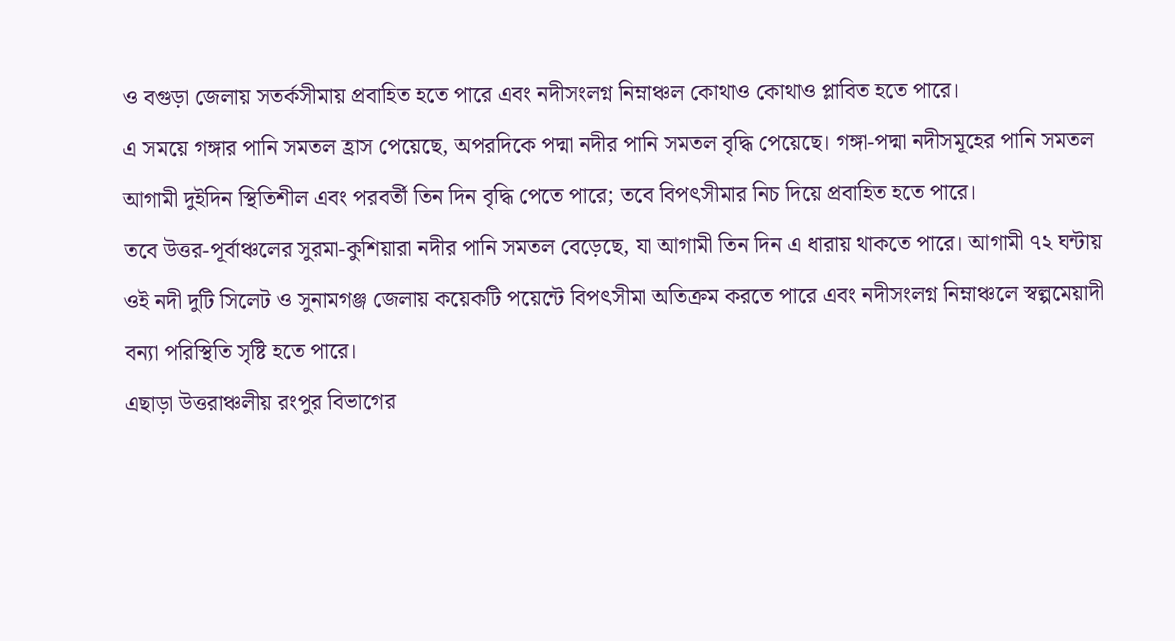ও বগুড়া জেলায় সতর্কসীমায় প্রবাহিত হতে পারে এবং নদীসংলগ্ন নিম্নাঞ্চল কোথাও কোথাও প্লাবিত হতে পারে।
এ সময়ে গঙ্গার পানি সমতল হ্রাস পেয়েছে, অপরদিকে পদ্মা নদীর পানি সমতল বৃদ্ধি পেয়েছে। গঙ্গা-পদ্মা নদীসমূহের পানি সমতল আগামী দুইদিন স্থিতিশীল এবং পরবর্তী তিন দিন বৃদ্ধি পেতে পারে; তবে বিপৎসীমার নিচ দিয়ে প্রবাহিত হতে পারে।
তবে উত্তর-পূর্বাঞ্চলের সুরমা-কুশিয়ারা নদীর পানি সমতল বেড়েছে, যা আগামী তিন দিন এ ধারায় থাকতে পারে। আগামী ৭২ ঘন্টায় ওই নদী দুটি সিলেট ও সুনামগঞ্জ জেলায় কয়েকটি পয়েন্টে বিপৎসীমা অতিক্রম করতে পারে এবং নদীসংলগ্ন নিম্নাঞ্চলে স্বল্পমেয়াদী বন্যা পরিস্থিতি সৃষ্টি হতে পারে।
এছাড়া উত্তরাঞ্চলীয় রংপুর বিভাগের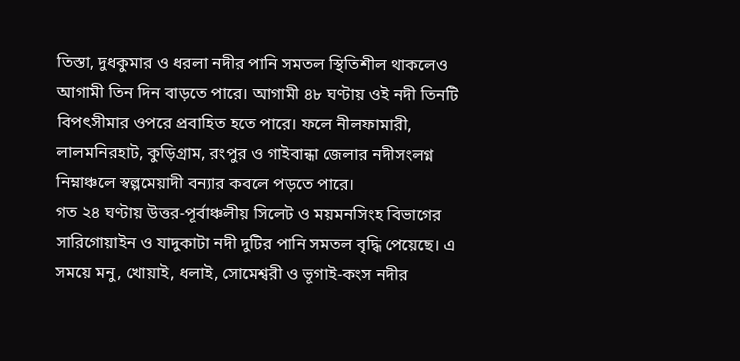তিস্তা, দুধকুমার ও ধরলা নদীর পানি সমতল স্থিতিশীল থাকলেও আগামী তিন দিন বাড়তে পারে। আগামী ৪৮ ঘণ্টায় ওই নদী তিনটি বিপৎসীমার ওপরে প্রবাহিত হতে পারে। ফলে নীলফামারী, লালমনিরহাট, কুড়িগ্রাম, রংপুর ও গাইবান্ধা জেলার নদীসংলগ্ন নিম্নাঞ্চলে স্বল্পমেয়াদী বন্যার কবলে পড়তে পারে।
গত ২৪ ঘণ্টায় উত্তর-পূর্বাঞ্চলীয় সিলেট ও ময়মনসিংহ বিভাগের সারিগোয়াইন ও যাদুকাটা নদী দুটির পানি সমতল বৃদ্ধি পেয়েছে। এ সময়ে মনু, খোয়াই, ধলাই, সোমেশ্বরী ও ভূগাই-কংস নদীর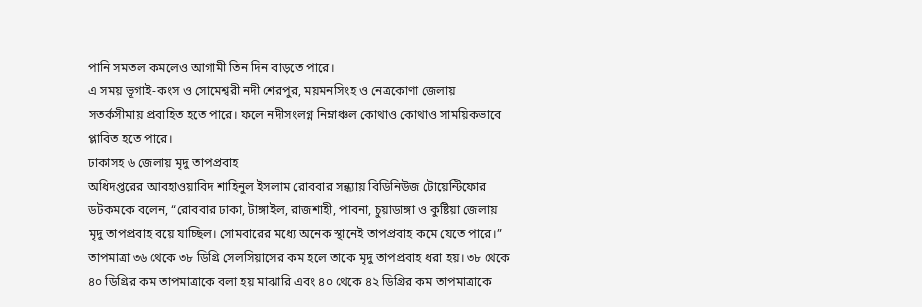পানি সমতল কমলেও আগামী তিন দিন বাড়তে পারে।
এ সময় ভূগাই-কংস ও সোমেশ্বরী নদী শেরপুর, ময়মনসিংহ ও নেত্রকোণা জেলায় সতর্কসীমায় প্রবাহিত হতে পারে। ফলে নদীসংলগ্ন নিম্নাঞ্চল কোথাও কোথাও সাময়িকভাবে প্লাবিত হতে পারে।
ঢাকাসহ ৬ জেলায় মৃদু তাপপ্রবাহ
অধিদপ্তরের আবহাওয়াবিদ শাহিনুল ইসলাম রোববার সন্ধ্যায় বিডিনিউজ টোয়েন্টিফোর ডটকমকে বলেন, “রোববার ঢাকা, টাঙ্গাইল, রাজশাহী, পাবনা, চুয়াডাঙ্গা ও কুষ্টিয়া জেলায় মৃদু তাপপ্রবাহ বয়ে যাচ্ছিল। সোমবারের মধ্যে অনেক স্থানেই তাপপ্রবাহ কমে যেতে পারে।”
তাপমাত্রা ৩৬ থেকে ৩৮ ডিগ্রি সেলসিয়াসের কম হলে তাকে মৃদু তাপপ্রবাহ ধরা হয়। ৩৮ থেকে ৪০ ডিগ্রির কম তাপমাত্রাকে বলা হয় মাঝারি এবং ৪০ থেকে ৪২ ডিগ্রির কম তাপমাত্রাকে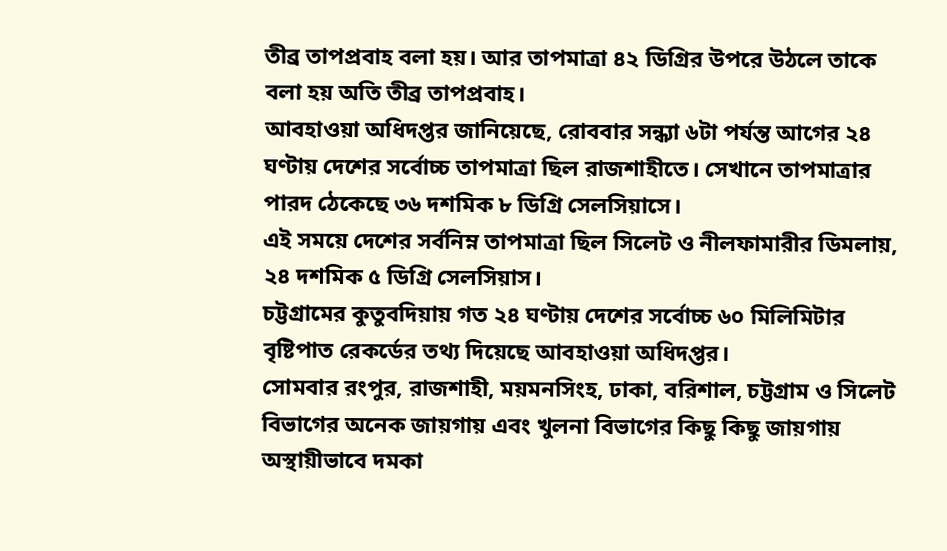তীব্র তাপপ্রবাহ বলা হয়। আর তাপমাত্রা ৪২ ডিগ্রির উপরে উঠলে তাকে বলা হয় অতি তীব্র তাপপ্রবাহ।
আবহাওয়া অধিদপ্তর জানিয়েছে, রোববার সন্ধ্যা ৬টা পর্যন্ত আগের ২৪ ঘণ্টায় দেশের সর্বোচ্চ তাপমাত্রা ছিল রাজশাহীতে। সেখানে তাপমাত্রার পারদ ঠেকেছে ৩৬ দশমিক ৮ ডিগ্রি সেলসিয়াসে।
এই সময়ে দেশের সর্বনিম্ন তাপমাত্রা ছিল সিলেট ও নীলফামারীর ডিমলায়, ২৪ দশমিক ৫ ডিগ্রি সেলসিয়াস।
চট্টগ্রামের কুতুবদিয়ায় গত ২৪ ঘণ্টায় দেশের সর্বোচ্চ ৬০ মিলিমিটার বৃষ্টিপাত রেকর্ডের তথ্য দিয়েছে আবহাওয়া অধিদপ্তর।
সোমবার রংপুর, রাজশাহী, ময়মনসিংহ, ঢাকা, বরিশাল, চট্টগ্রাম ও সিলেট বিভাগের অনেক জায়গায় এবং খুলনা বিভাগের কিছু কিছু জায়গায় অস্থায়ীভাবে দমকা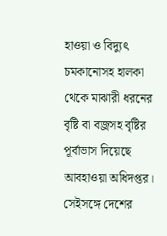হাওয়া ও বিদ্যুৎ চমকানোসহ হালকা থেকে মাঝারী ধরনের বৃষ্টি বা বজ্রসহ বৃষ্টির পূর্বাভাস দিয়েছে আবহাওয়া অধিদপ্তর। সেইসঙ্গে দেশের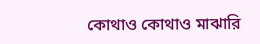কোথাও কোথাও মাঝারি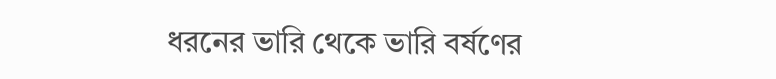ধরনের ভারি থেকে ভারি বর্ষণের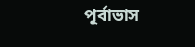পূর্বাভাস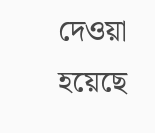দেওয়া হয়েছে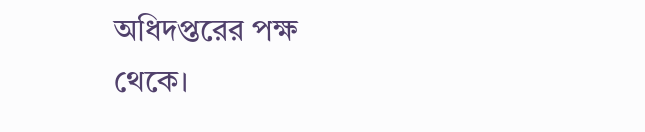অধিদপ্তরের পক্ষ থেকে।